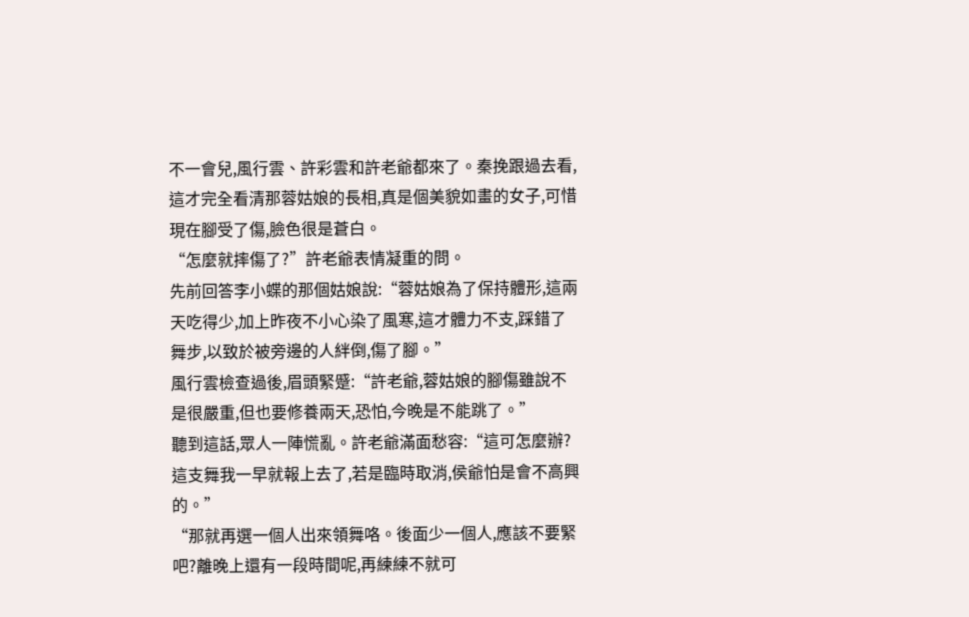不一會兒,風行雲、許彩雲和許老爺都來了。秦挽跟過去看,這才完全看清那蓉姑娘的長相,真是個美貌如畫的女子,可惜現在腳受了傷,臉色很是蒼白。
“怎麼就摔傷了?”許老爺表情凝重的問。
先前回答李小蝶的那個姑娘說:“蓉姑娘為了保持體形,這兩天吃得少,加上昨夜不小心染了風寒,這才體力不支,踩錯了舞步,以致於被旁邊的人絆倒,傷了腳。”
風行雲檢查過後,眉頭緊蹙:“許老爺,蓉姑娘的腳傷雖說不是很嚴重,但也要修養兩天,恐怕,今晚是不能跳了。”
聽到這話,眾人一陣慌亂。許老爺滿面愁容:“這可怎麼辦?這支舞我一早就報上去了,若是臨時取消,侯爺怕是會不高興的。”
“那就再選一個人出來領舞咯。後面少一個人,應該不要緊吧?離晚上還有一段時間呢,再練練不就可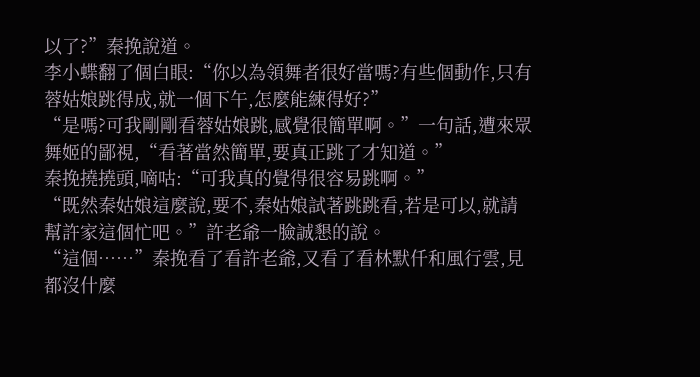以了?”秦挽說道。
李小蝶翻了個白眼:“你以為領舞者很好當嗎?有些個動作,只有蓉姑娘跳得成,就一個下午,怎麼能練得好?”
“是嗎?可我剛剛看蓉姑娘跳,感覺很簡單啊。”一句話,遭來眾舞姬的鄙視,“看著當然簡單,要真正跳了才知道。”
秦挽撓撓頭,嘀咕:“可我真的覺得很容易跳啊。”
“既然秦姑娘這麼說,要不,秦姑娘試著跳跳看,若是可以,就請幫許家這個忙吧。”許老爺一臉誠懇的說。
“這個……”秦挽看了看許老爺,又看了看林默仟和風行雲,見都沒什麼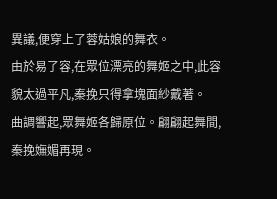異議,便穿上了蓉姑娘的舞衣。
由於易了容,在眾位漂亮的舞姬之中,此容貌太過平凡,秦挽只得拿塊面紗戴著。
曲調響起,眾舞姬各歸原位。翩翩起舞間,秦挽嫵媚再現。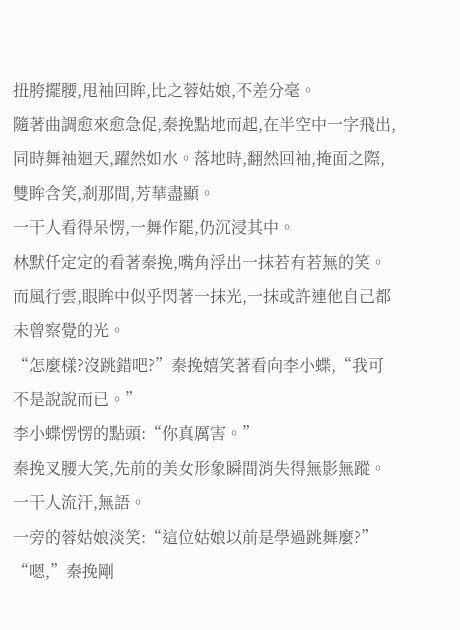扭胯擺腰,甩袖回眸,比之蓉姑娘,不差分毫。
隨著曲調愈來愈急促,秦挽點地而起,在半空中一字飛出,同時舞袖迴天,躍然如水。落地時,翻然回袖,掩面之際,雙眸含笑,剎那間,芳華盡顯。
一干人看得呆愣,一舞作罷,仍沉浸其中。
林默仟定定的看著秦挽,嘴角浮出一抹若有若無的笑。而風行雲,眼眸中似乎閃著一抹光,一抹或許連他自己都未曾察覺的光。
“怎麼樣?沒跳錯吧?”秦挽嬉笑著看向李小蝶,“我可不是說說而已。”
李小蝶愣愣的點頭:“你真厲害。”
秦挽叉腰大笑,先前的美女形象瞬間消失得無影無蹤。一干人流汗,無語。
一旁的蓉姑娘淡笑:“這位姑娘以前是學過跳舞麼?”
“嗯,”秦挽剛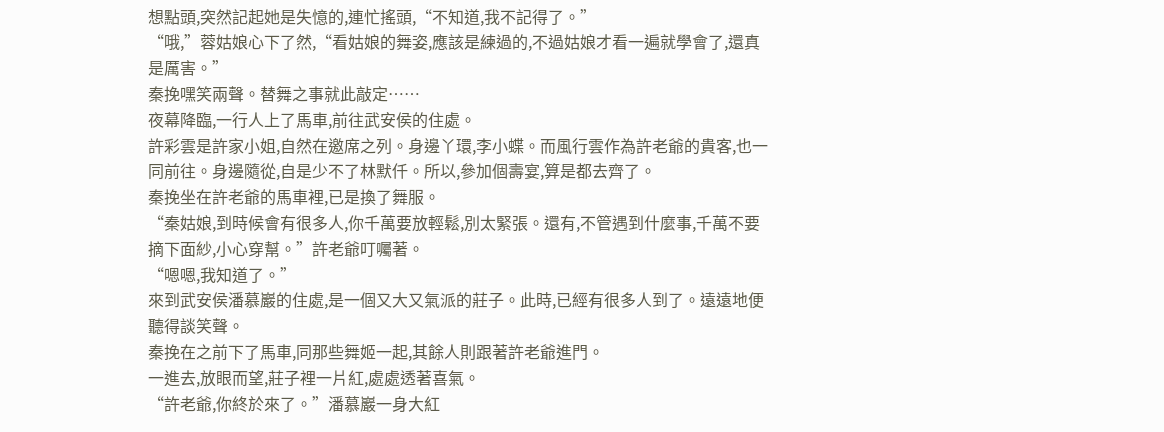想點頭,突然記起她是失憶的,連忙搖頭,“不知道,我不記得了。”
“哦,”蓉姑娘心下了然,“看姑娘的舞姿,應該是練過的,不過姑娘才看一遍就學會了,還真是厲害。”
秦挽嘿笑兩聲。替舞之事就此敲定……
夜幕降臨,一行人上了馬車,前往武安侯的住處。
許彩雲是許家小姐,自然在邀席之列。身邊丫環,李小蝶。而風行雲作為許老爺的貴客,也一同前往。身邊隨從,自是少不了林默仟。所以,參加個壽宴,算是都去齊了。
秦挽坐在許老爺的馬車裡,已是換了舞服。
“秦姑娘,到時候會有很多人,你千萬要放輕鬆,別太緊張。還有,不管遇到什麼事,千萬不要摘下面紗,小心穿幫。”許老爺叮囑著。
“嗯嗯,我知道了。”
來到武安侯潘慕巖的住處,是一個又大又氣派的莊子。此時,已經有很多人到了。遠遠地便聽得談笑聲。
秦挽在之前下了馬車,同那些舞姬一起,其餘人則跟著許老爺進門。
一進去,放眼而望,莊子裡一片紅,處處透著喜氣。
“許老爺,你終於來了。”潘慕巖一身大紅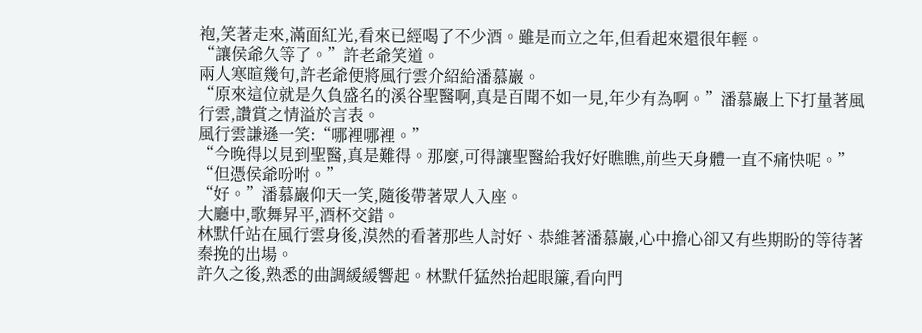袍,笑著走來,滿面紅光,看來已經喝了不少酒。雖是而立之年,但看起來還很年輕。
“讓侯爺久等了。”許老爺笑道。
兩人寒暄幾句,許老爺便將風行雲介紹給潘慕巖。
“原來這位就是久負盛名的溪谷聖醫啊,真是百聞不如一見,年少有為啊。”潘慕巖上下打量著風行雲,讚賞之情溢於言表。
風行雲謙遜一笑:“哪裡哪裡。”
“今晚得以見到聖醫,真是難得。那麼,可得讓聖醫給我好好瞧瞧,前些天身體一直不痛快呢。”
“但憑侯爺吩咐。”
“好。”潘慕巖仰天一笑,隨後帶著眾人入座。
大廳中,歌舞昇平,酒杯交錯。
林默仟站在風行雲身後,漠然的看著那些人討好、恭維著潘慕巖,心中擔心卻又有些期盼的等待著秦挽的出場。
許久之後,熟悉的曲調緩緩響起。林默仟猛然抬起眼簾,看向門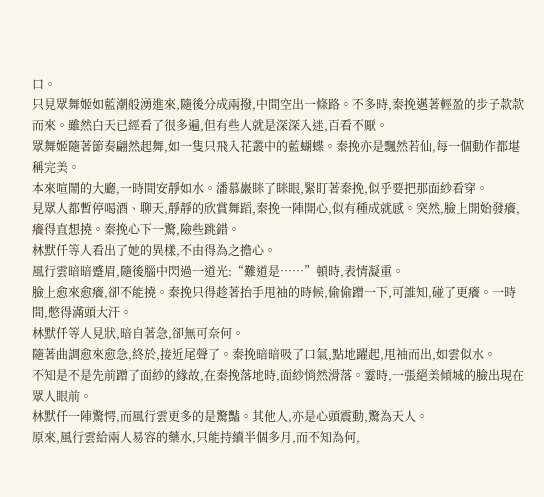口。
只見眾舞姬如藍潮般湧進來,隨後分成兩撥,中間空出一條路。不多時,秦挽邁著輕盈的步子款款而來。雖然白天已經看了很多遍,但有些人就是深深入迷,百看不厭。
眾舞姬隨著節奏翩然起舞,如一隻只飛入花叢中的藍蝴蝶。秦挽亦是飄然若仙,每一個動作都堪稱完美。
本來喧鬧的大廳,一時間安靜如水。潘慕巖眯了眯眼,緊盯著秦挽,似乎要把那面紗看穿。
見眾人都暫停喝酒、聊天,靜靜的欣賞舞蹈,秦挽一陣開心,似有種成就感。突然,臉上開始發癢,癢得直想撓。秦挽心下一驚,險些跳錯。
林默仟等人看出了她的異樣,不由得為之擔心。
風行雲暗暗蹙眉,隨後腦中閃過一道光:“難道是……”頓時,表情凝重。
臉上愈來愈癢,卻不能撓。秦挽只得趁著抬手甩袖的時候,偷偷蹭一下,可誰知,碰了更癢。一時間,憋得滿頭大汗。
林默仟等人見狀,暗自著急,卻無可奈何。
隨著曲調愈來愈急,終於,接近尾聲了。秦挽暗暗吸了口氣,點地躍起,甩袖而出,如雲似水。
不知是不是先前蹭了面紗的緣故,在秦挽落地時,面紗悄然滑落。霎時,一張絕美傾城的臉出現在眾人眼前。
林默仟一陣驚愕,而風行雲更多的是驚豔。其他人,亦是心頭震動,驚為天人。
原來,風行雲給兩人易容的藥水,只能持續半個多月,而不知為何,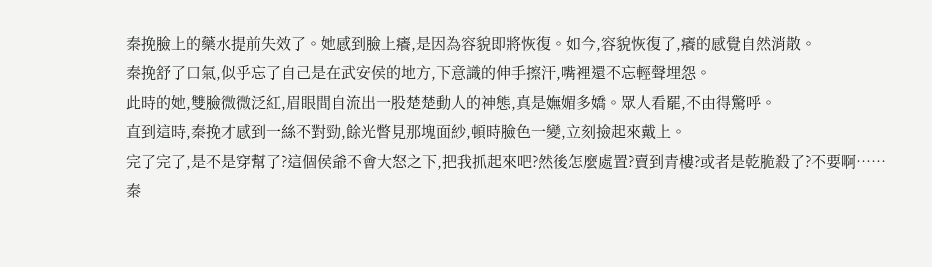秦挽臉上的藥水提前失效了。她感到臉上癢,是因為容貌即將恢復。如今,容貌恢復了,癢的感覺自然消散。
秦挽舒了口氣,似乎忘了自己是在武安侯的地方,下意識的伸手擦汗,嘴裡還不忘輕聲埋怨。
此時的她,雙臉微微泛紅,眉眼間自流出一股楚楚動人的神態,真是嫵媚多嬌。眾人看罷,不由得驚呼。
直到這時,秦挽才感到一絲不對勁,餘光瞥見那塊面紗,頓時臉色一變,立刻撿起來戴上。
完了完了,是不是穿幫了?這個侯爺不會大怒之下,把我抓起來吧?然後怎麼處置?賣到青樓?或者是乾脆殺了?不要啊……
秦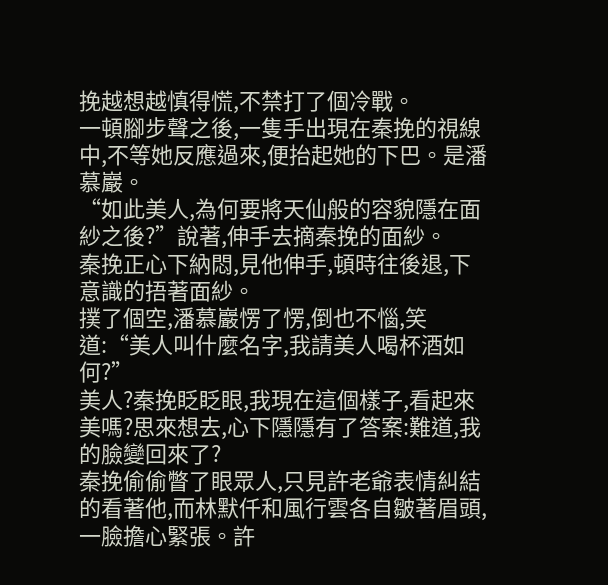挽越想越慎得慌,不禁打了個冷戰。
一頓腳步聲之後,一隻手出現在秦挽的視線中,不等她反應過來,便抬起她的下巴。是潘慕巖。
“如此美人,為何要將天仙般的容貌隱在面紗之後?”說著,伸手去摘秦挽的面紗。
秦挽正心下納悶,見他伸手,頓時往後退,下意識的捂著面紗。
撲了個空,潘慕巖愣了愣,倒也不惱,笑道:“美人叫什麼名字,我請美人喝杯酒如何?”
美人?秦挽眨眨眼,我現在這個樣子,看起來美嗎?思來想去,心下隱隱有了答案:難道,我的臉變回來了?
秦挽偷偷瞥了眼眾人,只見許老爺表情糾結的看著他,而林默仟和風行雲各自皺著眉頭,一臉擔心緊張。許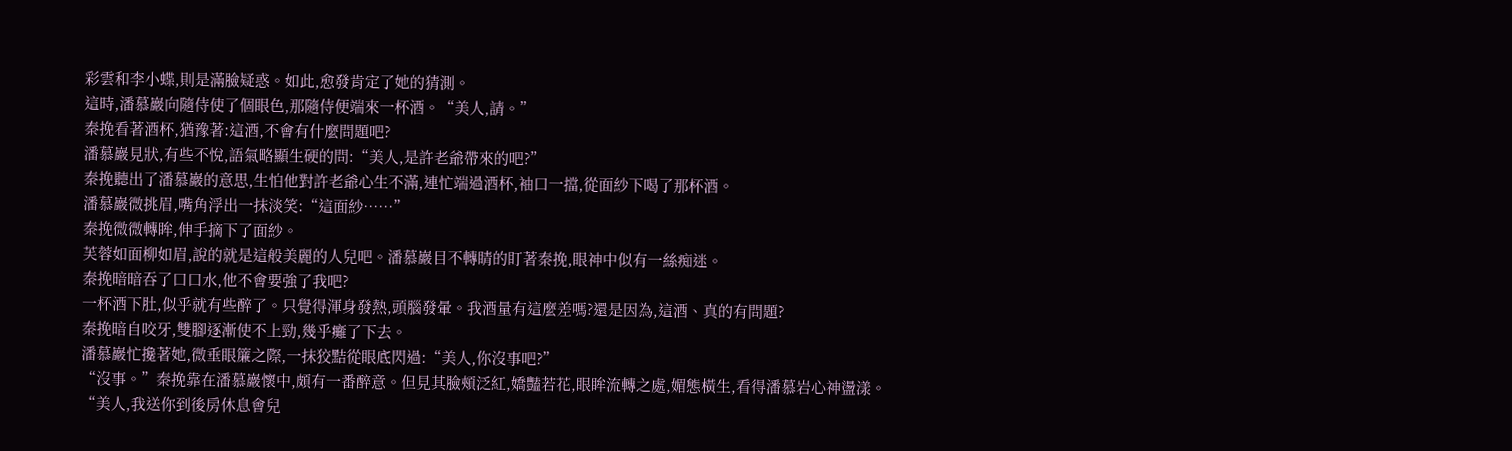彩雲和李小蝶,則是滿臉疑惑。如此,愈發肯定了她的猜測。
這時,潘慕巖向隨侍使了個眼色,那隨侍便端來一杯酒。“美人,請。”
秦挽看著酒杯,猶豫著:這酒,不會有什麼問題吧?
潘慕巖見狀,有些不悅,語氣略顯生硬的問:“美人,是許老爺帶來的吧?”
秦挽聽出了潘慕巖的意思,生怕他對許老爺心生不滿,連忙端過酒杯,袖口一擋,從面紗下喝了那杯酒。
潘慕巖微挑眉,嘴角浮出一抹淡笑:“這面紗……”
秦挽微微轉眸,伸手摘下了面紗。
芙蓉如面柳如眉,說的就是這般美麗的人兒吧。潘慕巖目不轉睛的盯著秦挽,眼神中似有一絲痴迷。
秦挽暗暗吞了口口水,他不會要強了我吧?
一杯酒下肚,似乎就有些醉了。只覺得渾身發熱,頭腦發暈。我酒量有這麼差嗎?還是因為,這酒、真的有問題?
秦挽暗自咬牙,雙腳逐漸使不上勁,幾乎癱了下去。
潘慕巖忙攙著她,微垂眼簾之際,一抹狡黠從眼底閃過:“美人,你沒事吧?”
“沒事。”秦挽靠在潘慕巖懷中,頗有一番醉意。但見其臉頰泛紅,嬌豔若花,眼眸流轉之處,媚態橫生,看得潘慕岩心神盪漾。
“美人,我送你到後房休息會兒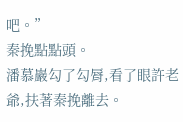吧。”
秦挽點點頭。
潘慕巖勾了勾脣,看了眼許老爺,扶著秦挽離去。